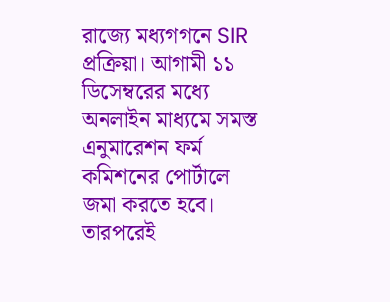রাজ্যে মধ্যগগনে SIR প্রক্রিয়া। আগামী ১১ ডিসেম্বরের মধ্যে অনলাইন মাধ্যমে সমস্ত এনুমারেশন ফর্ম কমিশনের পোর্টালে জমা করতে হবে। তারপরেই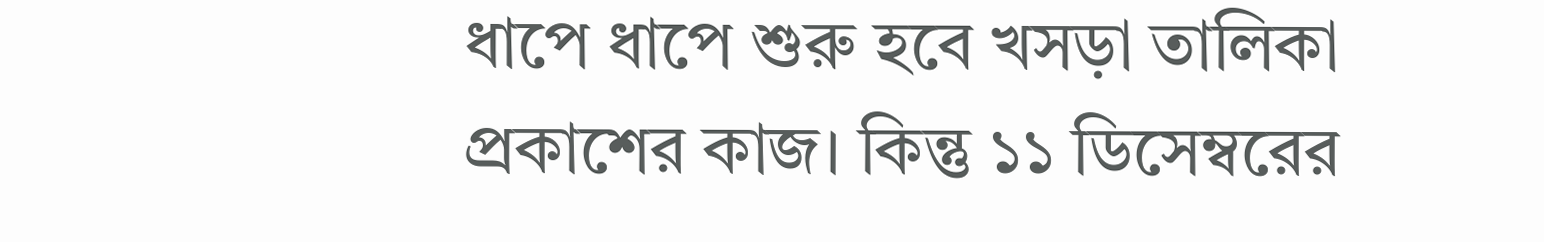ধাপে ধাপে শুরু হবে খসড়া তালিকা প্রকাশের কাজ। কিন্তু ১১ ডিসেম্বরের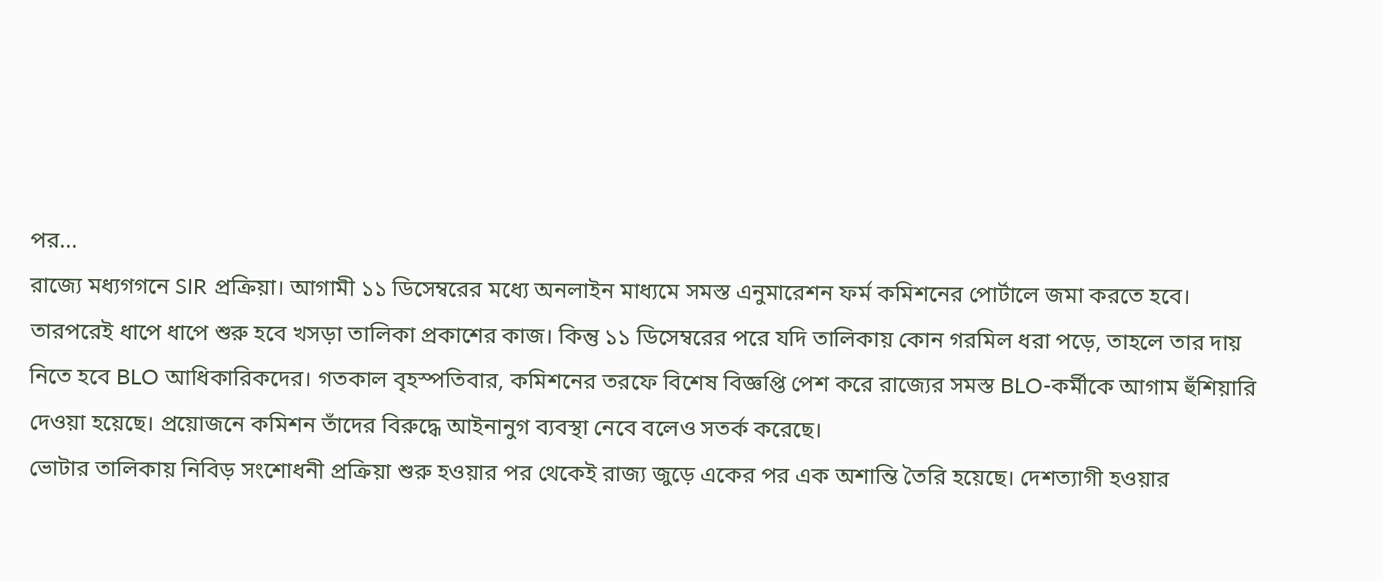পর...
রাজ্যে মধ্যগগনে SIR প্রক্রিয়া। আগামী ১১ ডিসেম্বরের মধ্যে অনলাইন মাধ্যমে সমস্ত এনুমারেশন ফর্ম কমিশনের পোর্টালে জমা করতে হবে। তারপরেই ধাপে ধাপে শুরু হবে খসড়া তালিকা প্রকাশের কাজ। কিন্তু ১১ ডিসেম্বরের পরে যদি তালিকায় কোন গরমিল ধরা পড়ে, তাহলে তার দায় নিতে হবে BLO আধিকারিকদের। গতকাল বৃহস্পতিবার, কমিশনের তরফে বিশেষ বিজ্ঞপ্তি পেশ করে রাজ্যের সমস্ত BLO-কর্মীকে আগাম হুঁশিয়ারি দেওয়া হয়েছে। প্রয়োজনে কমিশন তাঁদের বিরুদ্ধে আইনানুগ ব্যবস্থা নেবে বলেও সতর্ক করেছে।
ভোটার তালিকায় নিবিড় সংশোধনী প্রক্রিয়া শুরু হওয়ার পর থেকেই রাজ্য জুড়ে একের পর এক অশান্তি তৈরি হয়েছে। দেশত্যাগী হওয়ার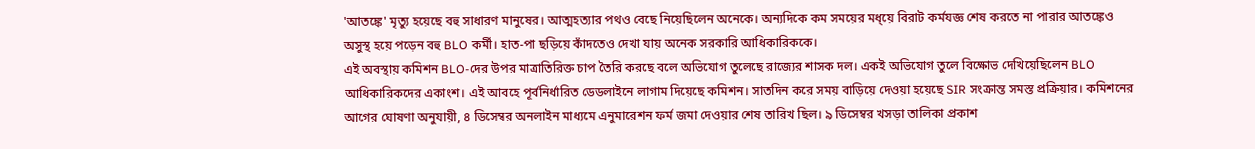'আতঙ্কে' মৃত্যু হয়েছে বহু সাধারণ মানুষের। আত্মহত্যার পথও বেছে নিয়েছিলেন অনেকে। অন্যদিকে কম সময়ের মধ্য়ে বিরাট কর্মযজ্ঞ শেষ করতে না পারার আতঙ্কেও অসুস্থ হয়ে পড়েন বহু BLO কর্মী। হাত-পা ছড়িয়ে কাঁদতেও দেখা যায় অনেক সরকারি আধিকারিককে।
এই অবস্থায় কমিশন BLO-দের উপর মাত্রাতিরিক্ত চাপ তৈরি করছে বলে অভিযোগ তুলেছে রাজ্যের শাসক দল। একই অভিযোগ তুলে বিক্ষোভ দেখিয়েছিলেন BLO আধিকারিকদের একাংশ। এই আবহে পূর্বনির্ধারিত ডেডলাইনে লাগাম দিয়েছে কমিশন। সাতদিন করে সময় বাড়িয়ে দেওয়া হয়েছে SIR সংক্রান্ত সমস্ত প্রক্রিয়ার। কমিশনের আগের ঘোষণা অনুযায়ী, ৪ ডিসেম্বর অনলাইন মাধ্যমে এনুমারেশন ফর্ম জমা দেওয়ার শেষ তারিখ ছিল। ৯ ডিসেম্বর খসড়া তালিকা প্রকাশ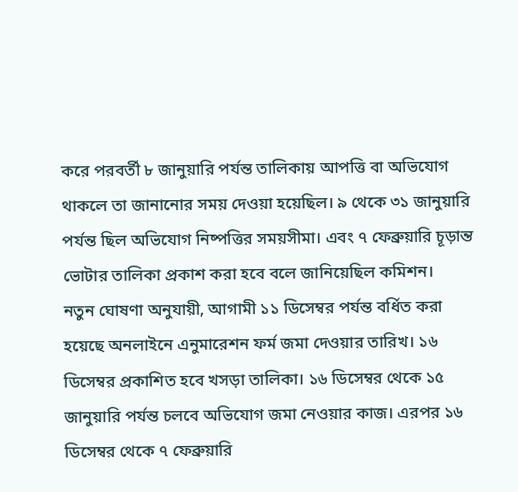করে পরবর্তী ৮ জানুয়ারি পর্যন্ত তালিকায় আপত্তি বা অভিযোগ থাকলে তা জানানোর সময় দেওয়া হয়েছিল। ৯ থেকে ৩১ জানুয়ারি পর্যন্ত ছিল অভিযোগ নিষ্পত্তির সময়সীমা। এবং ৭ ফেব্রুয়ারি চূড়ান্ত ভোটার তালিকা প্রকাশ করা হবে বলে জানিয়েছিল কমিশন।
নতুন ঘোষণা অনুযায়ী, আগামী ১১ ডিসেম্বর পর্যন্ত বর্ধিত করা হয়েছে অনলাইনে এনুমারেশন ফর্ম জমা দেওয়ার তারিখ। ১৬ ডিসেম্বর প্রকাশিত হবে খসড়া তালিকা। ১৬ ডিসেম্বর থেকে ১৫ জানুয়ারি পর্যন্ত চলবে অভিযোগ জমা নেওয়ার কাজ। এরপর ১৬ ডিসেম্বর থেকে ৭ ফেব্রুয়ারি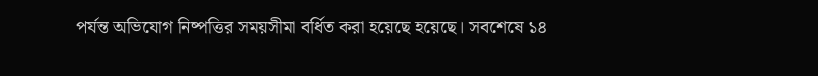পর্যন্ত অভিযোগ নিষ্পত্তির সময়সীমা বর্ধিত করা হয়েছে হয়েছে। সবশেষে ১৪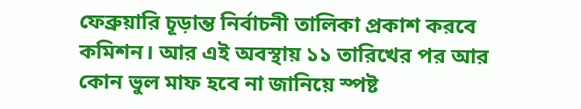ফেব্রুয়ারি চূড়ান্ত নির্বাচনী তালিকা প্রকাশ করবে কমিশন। আর এই অবস্থায় ১১ তারিখের পর আর কোন ভুল মাফ হবে না জানিয়ে স্পষ্ট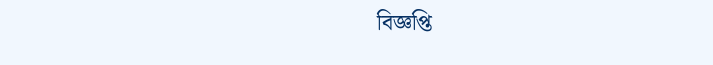বিজ্ঞপ্তি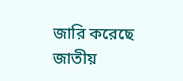জারি করেছে জাতীয়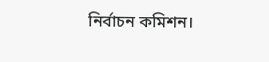নির্বাচন কমিশন।